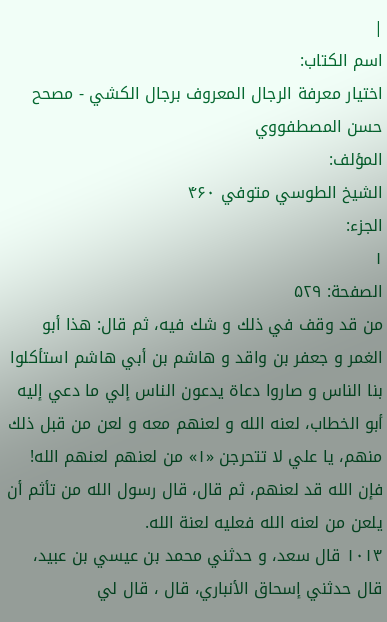|
اسم الکتاب:
اختيار معرفة الرجال المعروف برجال الکشي - مصحح حسن المصطفووي
المؤلف:
الشيخ الطوسي متوفي ۴۶۰
الجزء:
۱
الصفحة: ۵۲۹
من قد وقف في ذلك و شك فيه، ثم قال: هذا أبو الغمر و جعفر بن واقد و هاشم بن أبي هاشم استأكلوا بنا الناس و صاروا دعاة يدعون الناس إلي ما دعي إليه أبو الخطاب، لعنه الله و لعنهم معه و لعن من قبل ذلك منهم، يا علي لا تتحرجن «۱» من لعنهم لعنهم الله! فإن الله قد لعنهم، ثم قال، قال رسول الله من تأثم أن يلعن من لعنه الله فعليه لعنة الله.
۱۰۱۳ قال سعد، و حدثني محمد بن عيسي بن عبيد، قال حدثني إسحاق الأنباري، قال ، قال لي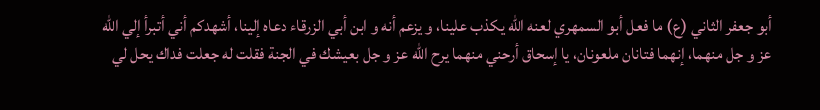أبو جعفر الثاني (ع) ما فعل أبو السمهري لعنه الله يكذب علينا، و يزعم أنه و ابن أبي الزرقاء دعاه إلينا، أشهدكم أني أتبرأ إلي الله عز و جل منهما، إنهما فتانان ملعونان، يا إسحاق أرحني منهما يرح الله عز و جل بعيشك في الجنة فقلت له جعلت فداك يحل لي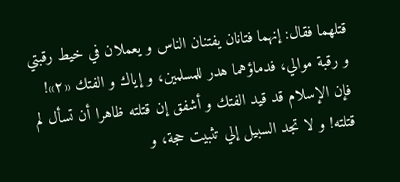قتلهما فقال: إنهما فتانان يفتنان الناس و يعملان في خيط رقبتي و رقبة موالي، فدماؤهما هدر للمسلمين، و إياك و الفتك «۲»! فإن الإسلام قد قيد الفتك و أشفق إن قتلته ظاهرا أن تسأل لم قتلته! و لا تجد السبيل إلي تثبيت حجة، و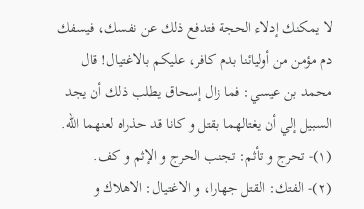لا يمكنك إدلاء الحجة فتدفع ذلك عن نفسك، فيسفك دم مؤمن من أوليائنا بدم كافر، عليكم بالاغتيال! قال محمد بن عيسي: فما زال إسحاق يطلب ذلك أن يجد السبيل إلي أن يغتالهما بقتل و كانا قد حذراه لعنهما الله.
(۱)- تحرج و تأثم: تجنب الحرج و الإثم و كف.
(۲)- الفتك: القتل جهارا، و الاغتيال: الاهلاك و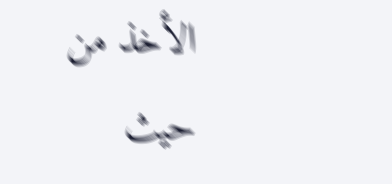الأخذ من حيث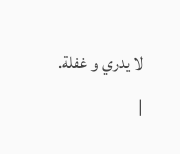لا يدري و غفلة.
|